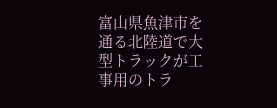富山県魚津市を通る北陸道で大型トラックが工事用のトラ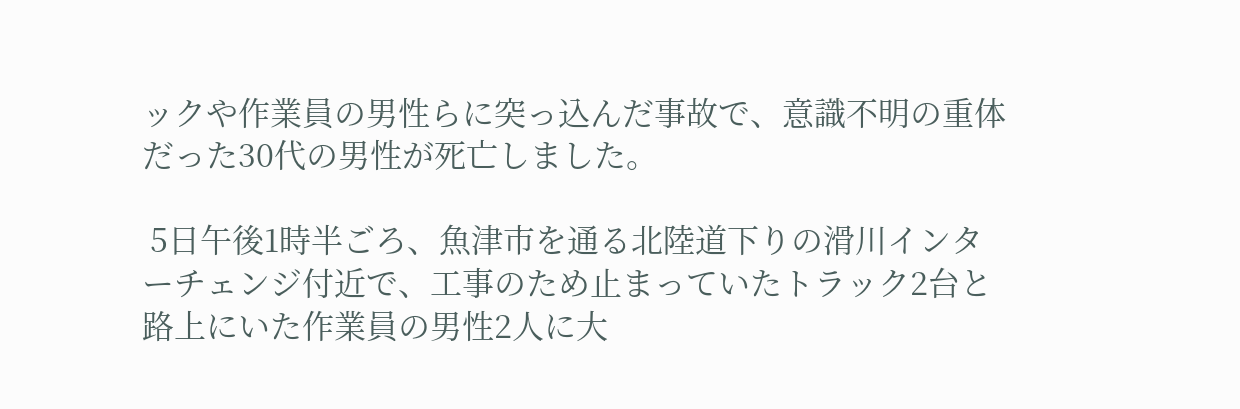ックや作業員の男性らに突っ込んだ事故で、意識不明の重体だった30代の男性が死亡しました。

 5日午後1時半ごろ、魚津市を通る北陸道下りの滑川インターチェンジ付近で、工事のため止まっていたトラック2台と路上にいた作業員の男性2人に大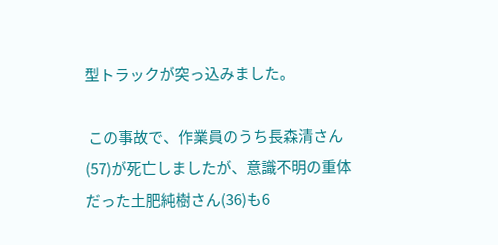型トラックが突っ込みました。

 この事故で、作業員のうち長森清さん(57)が死亡しましたが、意識不明の重体だった土肥純樹さん(36)も6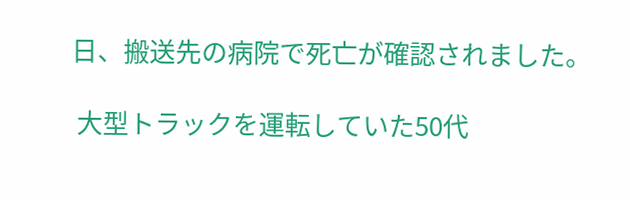日、搬送先の病院で死亡が確認されました。

 大型トラックを運転していた50代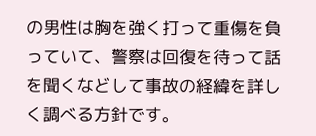の男性は胸を強く打って重傷を負っていて、警察は回復を待って話を聞くなどして事故の経緯を詳しく調べる方針です。